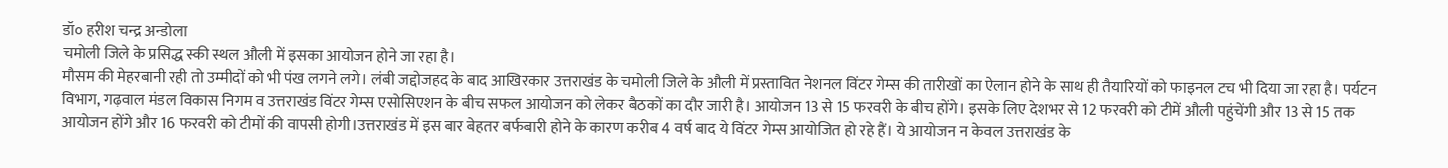डॉ० हरीश चन्द्र अन्डोला
चमोली जिले के प्रसिद्ध स्की स्थल औली में इसका आयोजन होने जा रहा है।
मौसम की मेहरबानी रही तो उम्मीदों को भी पंख लगने लगे। लंबी जद्दोजहद के बाद आखिरकार उत्तराखंड के चमोली जिले के औली में प्रस्तावित नेशनल विंटर गेम्स की तारीखों का ऐलान होने के साथ ही तैयारियों को फाइनल टच भी दिया जा रहा है। पर्यटन विभाग, गढ़वाल मंडल विकास निगम व उत्तराखंड विंटर गेम्स एसोसिएशन के बीच सफल आयोजन को लेकर बैठकों का दौर जारी है। आयोजन 13 से 15 फरवरी के बीच होंगे। इसके लिए देशभर से 12 फरवरी को टीमें औली पहुंचेंगी और 13 से 15 तक आयोजन होंगे और 16 फरवरी को टीमों की वापसी होगी।उत्तराखंड में इस बार बेहतर बर्फबारी होने के कारण करीब 4 वर्ष बाद ये विंटर गेम्स आयोजित हो रहे हैं। ये आयोजन न केवल उत्तराखंड के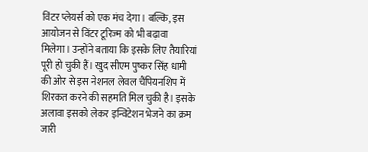विंटर प्लेयर्स को एक मंच देगा। बल्कि, इस आयोजन से विंटर टूरिज्म को भी बढ़ावा मिलेगा। उन्होंने बताया कि इसके लिए तैयारियां पूरी हो चुकी हैं। खुद सीएम पुष्कर सिंह धामी की ओर से इस नेशनल लेवल चैंपियनशिप में शिरकत करने की सहमति मिल चुकी है। इसके अलावा इसको लेकर इन्विटेशन भेजने का क्रम जारी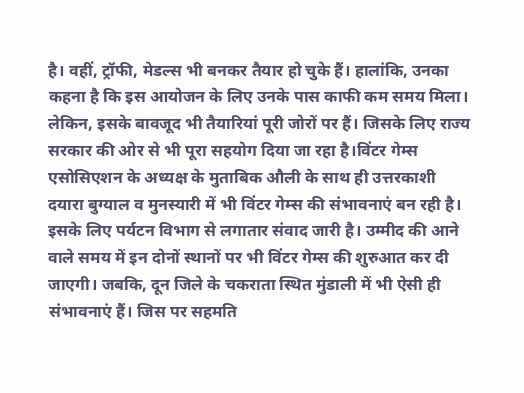है। वहीं, ट्रॉफी, मेडल्स भी बनकर तैयार हो चुके हैं। हालांकि, उनका कहना है कि इस आयोजन के लिए उनके पास काफी कम समय मिला। लेकिन, इसके बावजूद भी तैयारियां पूरी जोरों पर हैं। जिसके लिए राज्य सरकार की ओर से भी पूरा सहयोग दिया जा रहा है।विंटर गेम्स एसोसिएशन के अध्यक्ष के मुताबिक औली के साथ ही उत्तरकाशी दयारा बुग्याल व मुनस्यारी में भी विंटर गेम्स की संभावनाएं बन रही है। इसके लिए पर्यटन विभाग से लगातार संवाद जारी है। उम्मीद की आने वाले समय में इन दोनों स्थानों पर भी विंटर गेम्स की शुरुआत कर दी जाएगी। जबकि, दून जिले के चकराता स्थित मुंडाली में भी ऐसी ही संभावनाएं हैं। जिस पर सहमति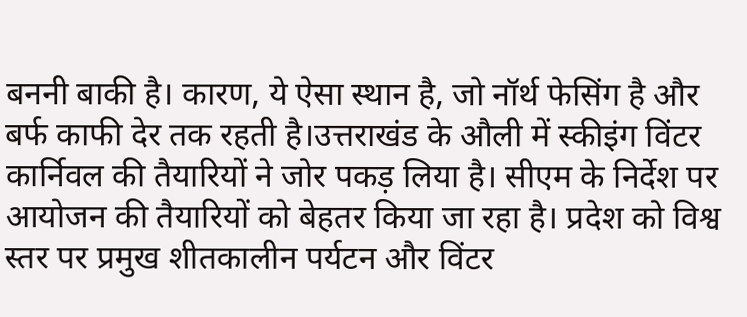बननी बाकी है। कारण, ये ऐसा स्थान है, जो नॉर्थ फेसिंग है और बर्फ काफी देर तक रहती है।उत्तराखंड के औली में स्कीइंग विंटर कार्निवल की तैयारियों ने जोर पकड़ लिया है। सीएम के निर्देश पर आयोजन की तैयारियों को बेहतर किया जा रहा है। प्रदेश को विश्व स्तर पर प्रमुख शीतकालीन पर्यटन और विंटर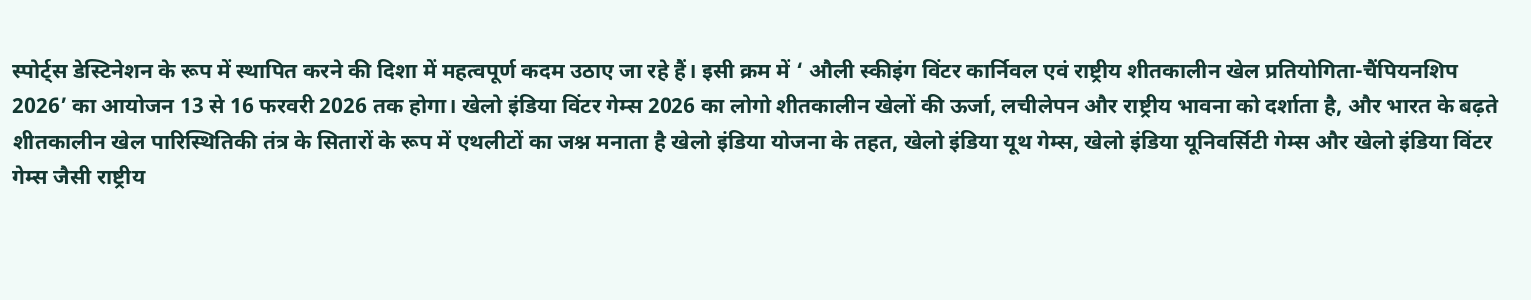स्पोर्ट्स डेस्टिनेशन के रूप में स्थापित करने की दिशा में महत्वपूर्ण कदम उठाए जा रहे हैं। इसी क्रम में ‘ औली स्कीइंग विंटर कार्निवल एवं राष्ट्रीय शीतकालीन खेल प्रतियोगिता-चैंपियनशिप 2026’ का आयोजन 13 से 16 फरवरी 2026 तक होगा। खेलो इंडिया विंटर गेम्स 2026 का लोगो शीतकालीन खेलों की ऊर्जा, लचीलेपन और राष्ट्रीय भावना को दर्शाता है, और भारत के बढ़ते शीतकालीन खेल पारिस्थितिकी तंत्र के सितारों के रूप में एथलीटों का जश्न मनाता है खेलो इंडिया योजना के तहत, खेलो इंडिया यूथ गेम्स, खेलो इंडिया यूनिवर्सिटी गेम्स और खेलो इंडिया विंटर गेम्स जैसी राष्ट्रीय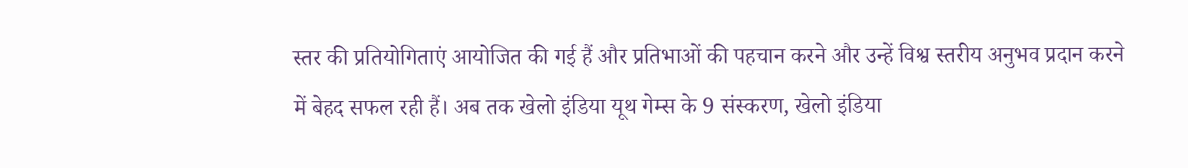स्तर की प्रतियोगिताएं आयोजित की गई हैं और प्रतिभाओं की पहचान करने और उन्हें विश्व स्तरीय अनुभव प्रदान करने में बेहद सफल रही हैं। अब तक खेलो इंडिया यूथ गेम्स के 9 संस्करण, खेलो इंडिया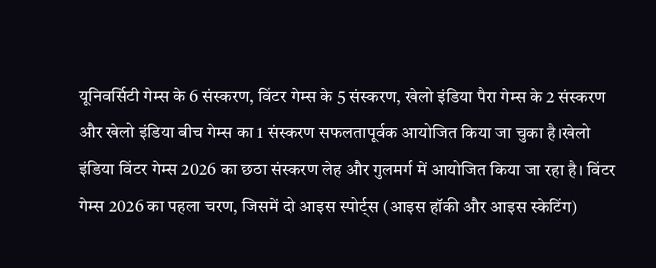यूनिवर्सिटी गेम्स के 6 संस्करण, विंटर गेम्स के 5 संस्करण, खेलो इंडिया पैरा गेम्स के 2 संस्करण और खेलो इंडिया बीच गेम्स का 1 संस्करण सफलतापूर्वक आयोजित किया जा चुका है।खेलो इंडिया विंटर गेम्स 2026 का छठा संस्करण लेह और गुलमर्ग में आयोजित किया जा रहा है। विंटर गेम्स 2026 का पहला चरण, जिसमें दो आइस स्पोर्ट्स (आइस हॉकी और आइस स्केटिंग)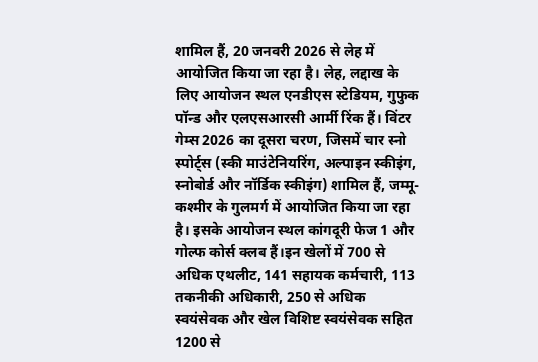शामिल हैं, 20 जनवरी 2026 से लेह में आयोजित किया जा रहा है। लेह, लद्दाख के लिए आयोजन स्थल एनडीएस स्टेडियम, गुफुक पॉन्ड और एलएसआरसी आर्मी रिंक हैं। विंटर गेम्स 2026 का दूसरा चरण, जिसमें चार स्नो स्पोर्ट्स (स्की माउंटेनियरिंग, अल्पाइन स्कीइंग, स्नोबोर्ड और नॉर्डिक स्कीइंग) शामिल हैं, जम्मू-कश्मीर के गुलमर्ग में आयोजित किया जा रहा है। इसके आयोजन स्थल कांगदूरी फेज 1 और गोल्फ कोर्स क्लब हैं।इन खेलों में 700 से अधिक एथलीट, 141 सहायक कर्मचारी, 113 तकनीकी अधिकारी, 250 से अधिक स्वयंसेवक और खेल विशिष्ट स्वयंसेवक सहित 1200 से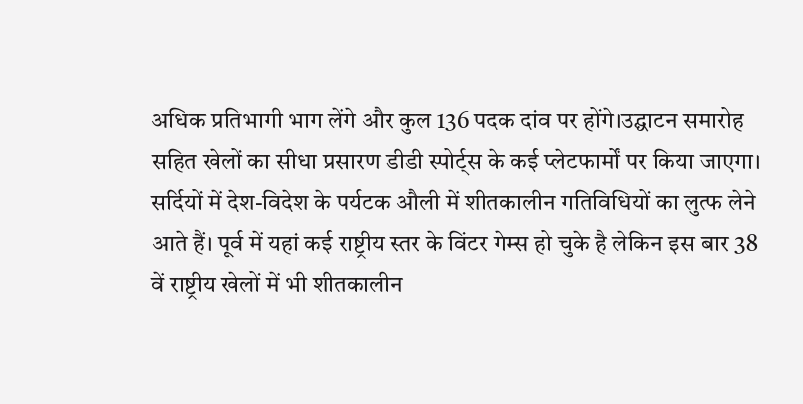अधिक प्रतिभागी भाग लेंगे और कुल 136 पदक दांव पर होंगे।उद्घाटन समारोह सहित खेलों का सीधा प्रसारण डीडी स्पोर्ट्स के कई प्लेटफार्मों पर किया जाएगा। सर्दियों में देश-विदेश के पर्यटक औली में शीतकालीन गतिविधियों का लुत्फ लेने आते हैं। पूर्व में यहां कई राष्ट्रीय स्तर के विंटर गेम्स हो चुके है लेकिन इस बार 38 वें राष्ट्रीय खेलों में भी शीतकालीन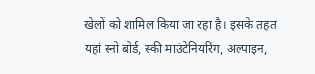खेलों को शामिल किया जा रहा है। इसके तहत यहां स्नो बोर्ड, स्की माउंटेनियरिंग, अल्पाइन,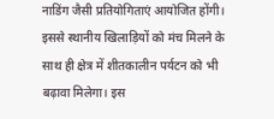नाडिंग जैसी प्रतियोगिताएं आयोजित होंगी। इससे स्थानीय खिलाड़ियों को मंच मिलने के साथ ही क्षेत्र में शीतकालीन पर्यटन को भी बढ़ावा मिलेगा। इस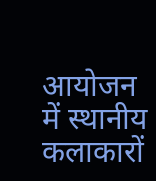आयोजन में स्थानीय कलाकारों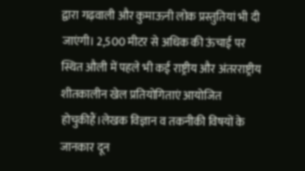द्वारा गढ़वाली और कुमाऊनी लोक प्रस्तुतियां भी दी जाएंगी। 2,500 मीटर से अधिक की ऊंचाई पर स्थित औली में पहले भी कई राष्ट्रीय और अंतरराष्ट्रीय शीतकालीन खेल प्रतियोगिताएं आयोजित होचुकीहैं।लेखक विज्ञान व तकनीकी विषयों के जानकार दून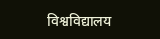विश्वविद्यालय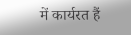में कार्यरत हैं